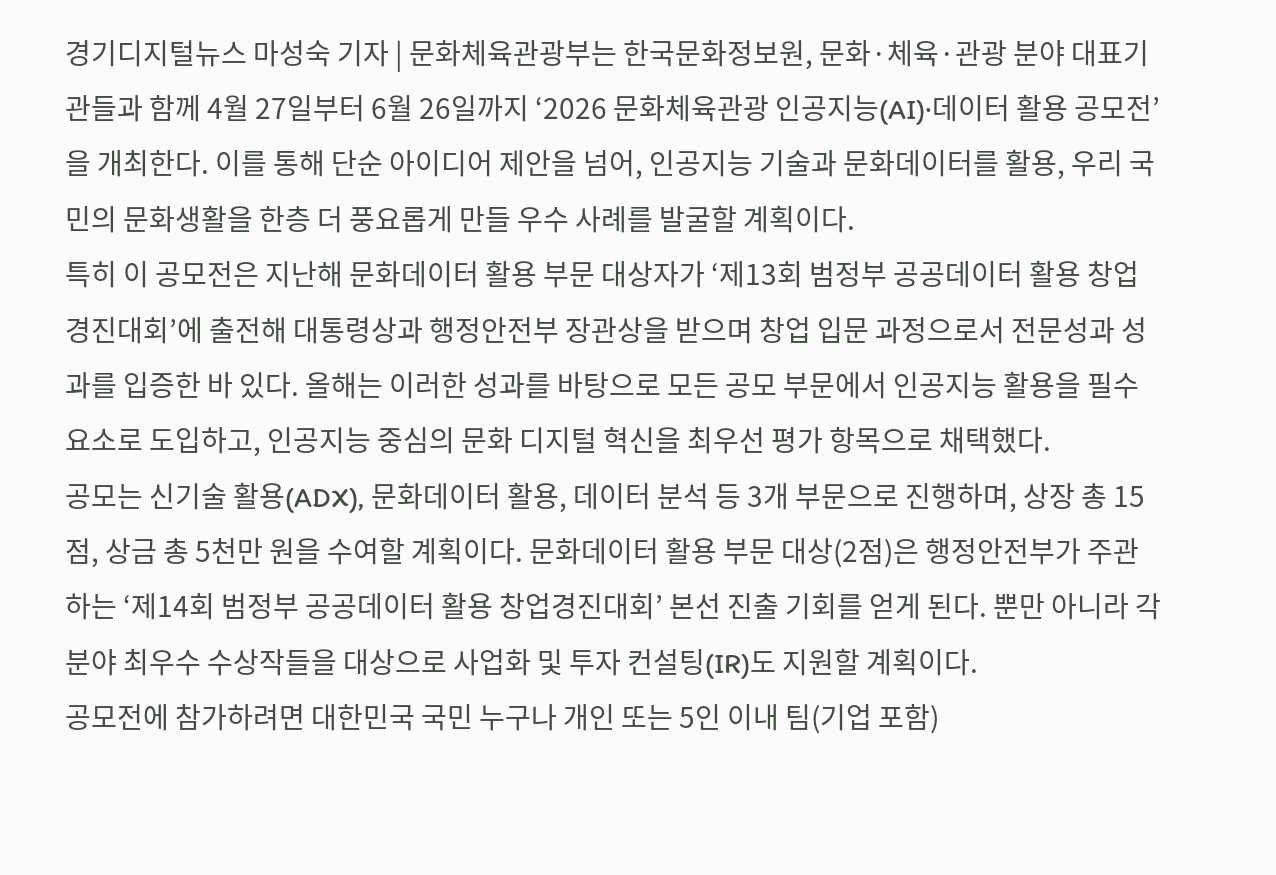경기디지털뉴스 마성숙 기자 | 문화체육관광부는 한국문화정보원, 문화·체육·관광 분야 대표기관들과 함께 4월 27일부터 6월 26일까지 ‘2026 문화체육관광 인공지능(AI)·데이터 활용 공모전’을 개최한다. 이를 통해 단순 아이디어 제안을 넘어, 인공지능 기술과 문화데이터를 활용, 우리 국민의 문화생활을 한층 더 풍요롭게 만들 우수 사례를 발굴할 계획이다.
특히 이 공모전은 지난해 문화데이터 활용 부문 대상자가 ‘제13회 범정부 공공데이터 활용 창업경진대회’에 출전해 대통령상과 행정안전부 장관상을 받으며 창업 입문 과정으로서 전문성과 성과를 입증한 바 있다. 올해는 이러한 성과를 바탕으로 모든 공모 부문에서 인공지능 활용을 필수 요소로 도입하고, 인공지능 중심의 문화 디지털 혁신을 최우선 평가 항목으로 채택했다.
공모는 신기술 활용(ADX), 문화데이터 활용, 데이터 분석 등 3개 부문으로 진행하며, 상장 총 15점, 상금 총 5천만 원을 수여할 계획이다. 문화데이터 활용 부문 대상(2점)은 행정안전부가 주관하는 ‘제14회 범정부 공공데이터 활용 창업경진대회’ 본선 진출 기회를 얻게 된다. 뿐만 아니라 각 분야 최우수 수상작들을 대상으로 사업화 및 투자 컨설팅(IR)도 지원할 계획이다.
공모전에 참가하려면 대한민국 국민 누구나 개인 또는 5인 이내 팀(기업 포함)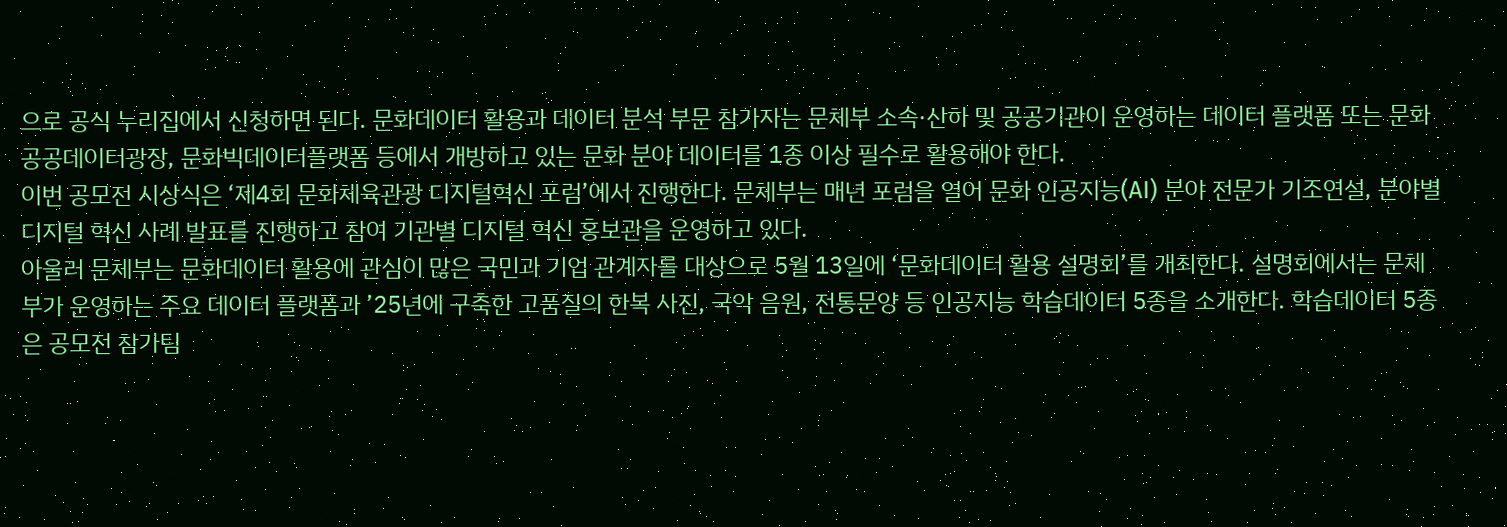으로 공식 누리집에서 신청하면 된다. 문화데이터 활용과 데이터 분석 부문 참가자는 문체부 소속·산하 및 공공기관이 운영하는 데이터 플랫폼 또는 문화공공데이터광장, 문화빅데이터플랫폼 등에서 개방하고 있는 문화 분야 데이터를 1종 이상 필수로 활용해야 한다.
이번 공모전 시상식은 ‘제4회 문화체육관광 디지털혁신 포럼’에서 진행한다. 문체부는 매년 포럼을 열어 문화 인공지능(AI) 분야 전문가 기조연설, 분야별 디지털 혁신 사례 발표를 진행하고 참여 기관별 디지털 혁신 홍보관을 운영하고 있다.
아울러 문체부는 문화데이터 활용에 관심이 많은 국민과 기업 관계자를 대상으로 5월 13일에 ‘문화데이터 활용 설명회’를 개최한다. 설명회에서는 문체부가 운영하는 주요 데이터 플랫폼과 ’25년에 구축한 고품질의 한복 사진, 국악 음원, 전통문양 등 인공지능 학습데이터 5종을 소개한다. 학습데이터 5종은 공모전 참가팀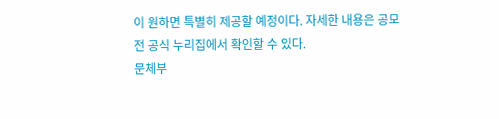이 원하면 특별히 제공할 예정이다. 자세한 내용은 공모전 공식 누리집에서 확인할 수 있다.
문체부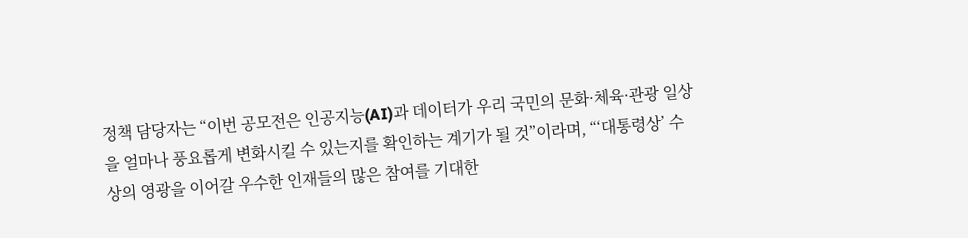정책 담당자는 “이번 공모전은 인공지능(AI)과 데이터가 우리 국민의 문화·체육·관광 일상을 얼마나 풍요롭게 변화시킬 수 있는지를 확인하는 계기가 될 것”이라며, “‘대통령상’ 수상의 영광을 이어갈 우수한 인재들의 많은 참여를 기대한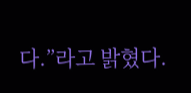다.”라고 밝혔다.